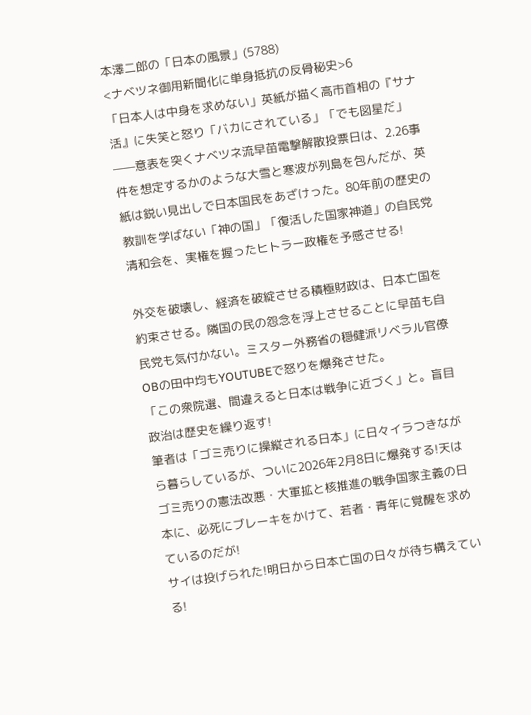本澤二郎の「日本の風景」(5788)
<ナベツネ御用新聞化に単身抵抗の反骨秘史>6
「日本人は中身を求めない」英紙が描く高市首相の『サナ活』に失笑と怒り「バカにされている」「でも図星だ」——意表を突くナベツネ流早苗電撃解散投票日は、2.26事件を想定するかのような大雪と寒波が列島を包んだが、英紙は鋭い見出しで日本国民をあざけった。80年前の歴史の教訓を学ばない「神の国」「復活した国家神道」の自民党清和会を、実権を握ったヒトラー政権を予感させる!

外交を破壊し、経済を破綻させる積極財政は、日本亡国を約束させる。隣国の民の怨念を浮上させることに早苗も自民党も気付かない。ミスター外務省の穏健派リベラル官僚OBの田中均もYOUTUBEで怒りを爆発させた。
「この衆院選、間違えると日本は戦争に近づく」と。盲目政治は歴史を繰り返す!
筆者は「ゴミ売りに操縦される日本」に日々イラつきながら暮らしているが、ついに2026年2月8日に爆発する!天はゴミ売りの憲法改悪・大軍拡と核推進の戦争国家主義の日本に、必死にブレーキをかけて、若者・青年に覚醒を求めているのだが!
サイは投げられた!明日から日本亡国の日々が待ち構えている!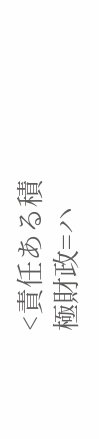<責任ある積極財政=ハ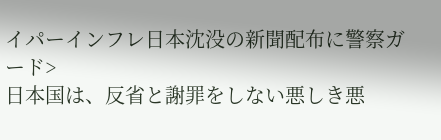イパーインフレ日本沈没の新聞配布に警察ガード>
日本国は、反省と謝罪をしない悪しき悪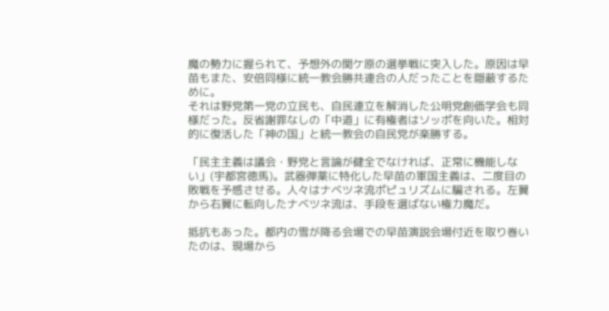魔の勢力に握られて、予想外の関ケ原の選挙戦に突入した。原因は早苗もまた、安倍同様に統一教会勝共連合の人だったことを隠蔽するために。
それは野党第一党の立民も、自民連立を解消した公明党創価学会も同様だった。反省謝罪なしの「中道」に有権者はソッポを向いた。相対的に復活した「神の国」と統一教会の自民党が楽勝する。

「民主主義は議会・野党と言論が健全でなければ、正常に機能しない」(宇都宮徳馬)。武器弾薬に特化した早苗の軍国主義は、二度目の敗戦を予感させる。人々はナベツネ流ポピュリズムに騙される。左翼から右翼に転向したナベツネ流は、手段を選ばない権力魔だ。

抵抗もあった。都内の雪が降る会場での早苗演説会場付近を取り巻いたのは、現場から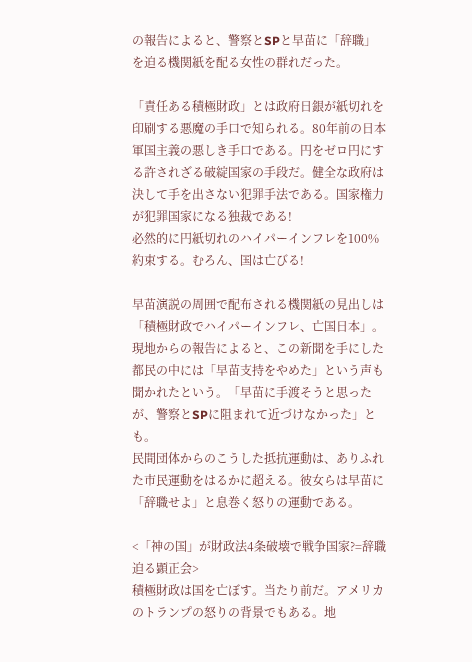の報告によると、警察とSPと早苗に「辞職」を迫る機関紙を配る女性の群れだった。

「責任ある積極財政」とは政府日銀が紙切れを印刷する悪魔の手口で知られる。80年前の日本軍国主義の悪しき手口である。円をゼロ円にする許されざる破綻国家の手段だ。健全な政府は決して手を出さない犯罪手法である。国家権力が犯罪国家になる独裁である!
必然的に円紙切れのハイパーインフレを100%約束する。むろん、国は亡びる!

早苗演説の周囲で配布される機関紙の見出しは「積極財政でハイパーインフレ、亡国日本」。現地からの報告によると、この新聞を手にした都民の中には「早苗支持をやめた」という声も聞かれたという。「早苗に手渡そうと思ったが、警察とSPに阻まれて近づけなかった」とも。
民間団体からのこうした抵抗運動は、ありふれた市民運動をはるかに超える。彼女らは早苗に「辞職せよ」と息巻く怒りの運動である。

<「神の国」が財政法4条破壊で戦争国家?=辞職迫る顕正会>
積極財政は国を亡ぼす。当たり前だ。アメリカのトランプの怒りの背景でもある。地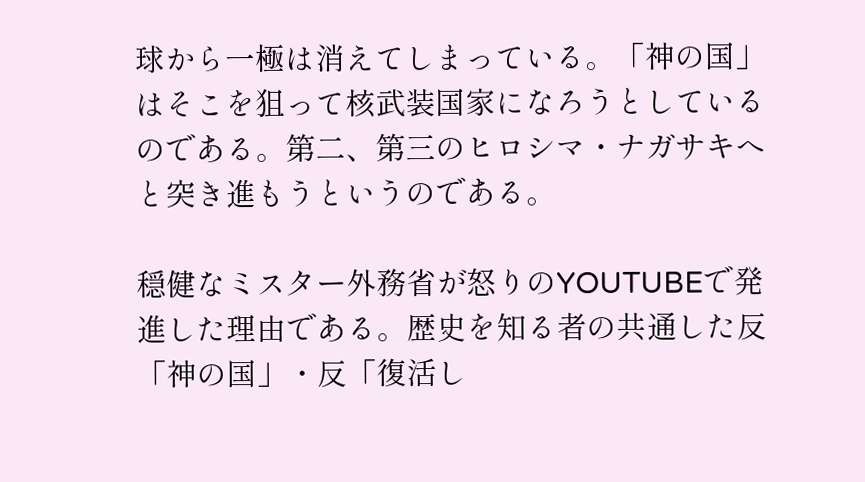球から一極は消えてしまっている。「神の国」はそこを狙って核武装国家になろうとしているのである。第二、第三のヒロシマ・ナガサキへと突き進もうというのである。

穏健なミスター外務省が怒りのYOUTUBEで発進した理由である。歴史を知る者の共通した反「神の国」・反「復活し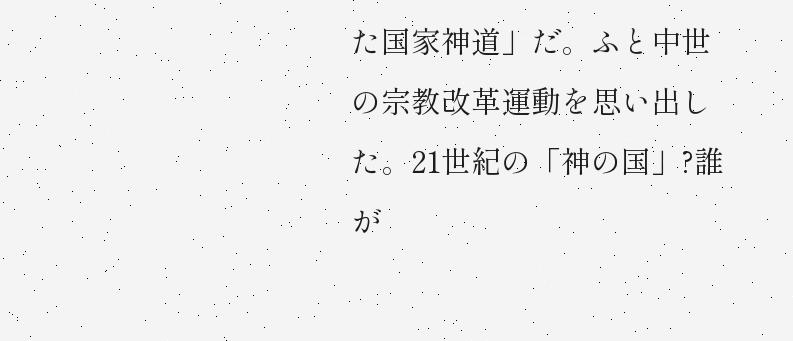た国家神道」だ。ふと中世の宗教改革運動を思い出した。21世紀の「神の国」?誰が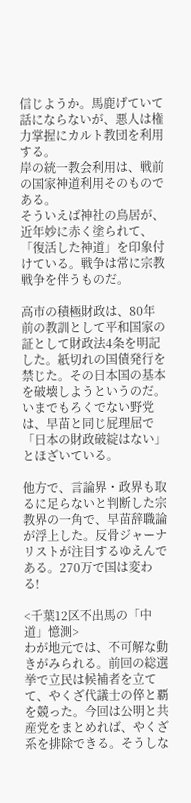信じようか。馬鹿げていて話にならないが、悪人は権力掌握にカルト教団を利用する。
岸の統一教会利用は、戦前の国家神道利用そのものである。
そういえば神社の鳥居が、近年妙に赤く塗られて、「復活した神道」を印象付けている。戦争は常に宗教戦争を伴うものだ。

高市の積極財政は、80年前の教訓として平和国家の証として財政法4条を明記した。紙切れの国債発行を禁じた。その日本国の基本を破壊しようというのだ。いまでもろくでない野党は、早苗と同じ屁理屈で「日本の財政破綻はない」とほざいている。

他方で、言論界・政界も取るに足らないと判断した宗教界の一角で、早苗辞職論が浮上した。反骨ジャーナリストが注目するゆえんである。270万で国は変わる!

<千葉12区不出馬の「中道」憶測>
わが地元では、不可解な動きがみられる。前回の総選挙で立民は候補者を立てて、やくざ代議士の倅と覇を競った。今回は公明と共産党をまとめれば、やくざ系を排除できる。そうしな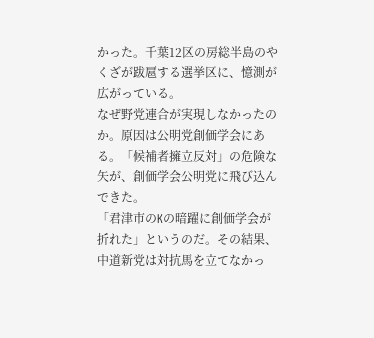かった。千葉12区の房総半島のやくざが跋扈する選挙区に、憶測が広がっている。
なぜ野党連合が実現しなかったのか。原因は公明党創価学会にある。「候補者擁立反対」の危険な矢が、創価学会公明党に飛び込んできた。
「君津市のKの暗躍に創価学会が折れた」というのだ。その結果、中道新党は対抗馬を立てなかっ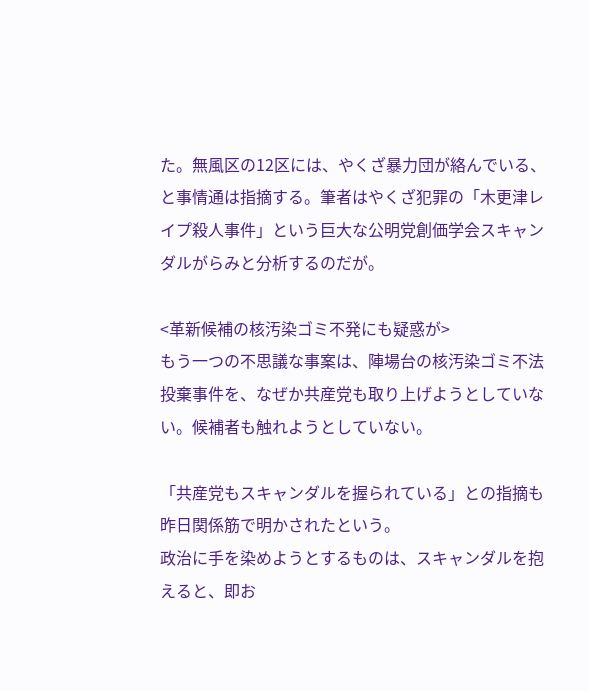た。無風区の12区には、やくざ暴力団が絡んでいる、と事情通は指摘する。筆者はやくざ犯罪の「木更津レイプ殺人事件」という巨大な公明党創価学会スキャンダルがらみと分析するのだが。

<革新候補の核汚染ゴミ不発にも疑惑が>
もう一つの不思議な事案は、陣場台の核汚染ゴミ不法投棄事件を、なぜか共産党も取り上げようとしていない。候補者も触れようとしていない。

「共産党もスキャンダルを握られている」との指摘も昨日関係筋で明かされたという。
政治に手を染めようとするものは、スキャンダルを抱えると、即お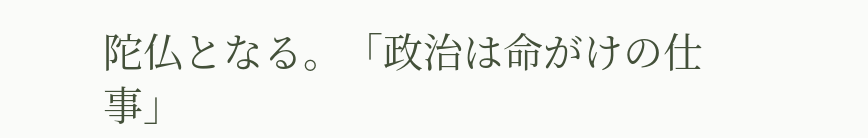陀仏となる。「政治は命がけの仕事」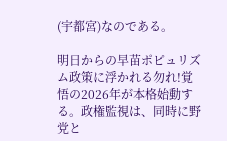(宇都宮)なのである。

明日からの早苗ポピュリズム政策に浮かれる勿れ!覚悟の2026年が本格始動する。政権監視は、同時に野党と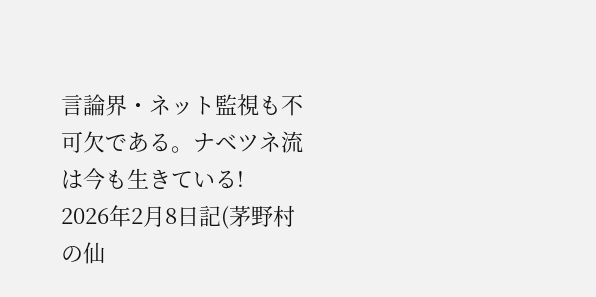言論界・ネット監視も不可欠である。ナベツネ流は今も生きている!
2026年2月8日記(茅野村の仙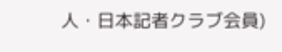人・日本記者クラブ会員)